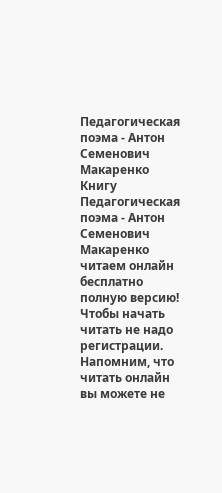Педагогическая поэма - Антон Семенович Макаренко
Книгу Педагогическая поэма - Антон Семенович Макаренко читаем онлайн бесплатно полную версию! Чтобы начать читать не надо регистрации. Напомним, что читать онлайн вы можете не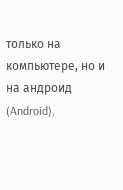только на компьютере, но и на андроид (Android),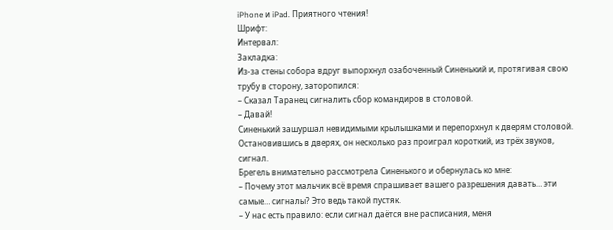iPhone и iPad. Приятного чтения!
Шрифт:
Интервал:
Закладка:
Из-за стены собора вдруг выпорхнул озабоченный Синенький и, протягивая свою трубу в сторону, заторопился:
– Сказал Таранец сигналить сбор командиров в столовой.
– Давай!
Синенький зашуршал невидимыми крылышками и перепорхнул к дверям столовой. Остановившись в дверях, он несколько раз проиграл короткий, из трёх звуков, сигнал.
Брегель внимательно рассмотрела Синенького и обернулась ко мне:
– Почему этот мальчик всё время спрашивает вашего разрешения давать… эти самые… сигналы? Это ведь такой пустяк.
– У нас есть правило: если сигнал даётся вне расписания, меня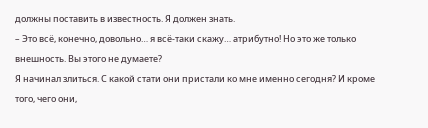должны поставить в известность. Я должен знать.
– Это всё, конечно, довольно… я всё-таки скажу… атрибутно! Но это же только внешность. Вы этого не думаете?
Я начинал злиться. С какой стати они пристали ко мне именно сегодня? И кроме того, чего они,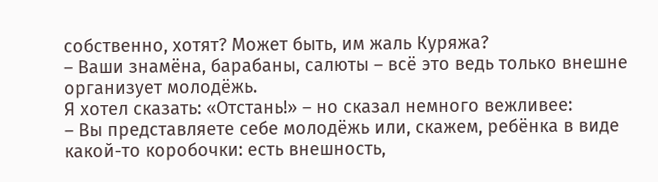собственно, хотят? Может быть, им жаль Куряжа?
– Ваши знамёна, барабаны, салюты – всё это ведь только внешне организует молодёжь.
Я хотел сказать: «Отстань!» – но сказал немного вежливее:
– Вы представляете себе молодёжь или, скажем, ребёнка в виде какой-то коробочки: есть внешность,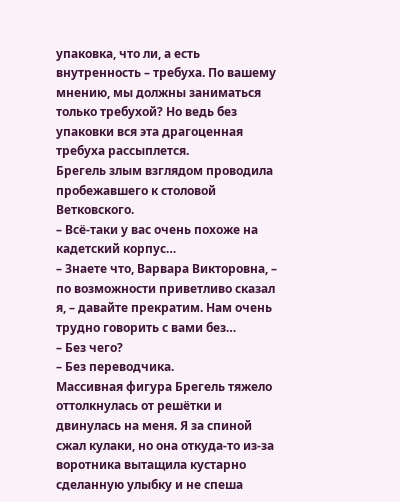упаковка, что ли, а есть внутренность – требуха. По вашему мнению, мы должны заниматься только требухой? Но ведь без упаковки вся эта драгоценная требуха рассыплется.
Брегель злым взглядом проводила пробежавшего к столовой Ветковского.
– Всё-таки у вас очень похоже на кадетский корпус…
– Знаете что, Варвара Викторовна, – по возможности приветливо сказал я, – давайте прекратим. Нам очень трудно говорить с вами без…
– Без чего?
– Без переводчика.
Массивная фигура Брегель тяжело оттолкнулась от решётки и двинулась на меня. Я за спиной сжал кулаки, но она откуда-то из-за воротника вытащила кустарно сделанную улыбку и не спеша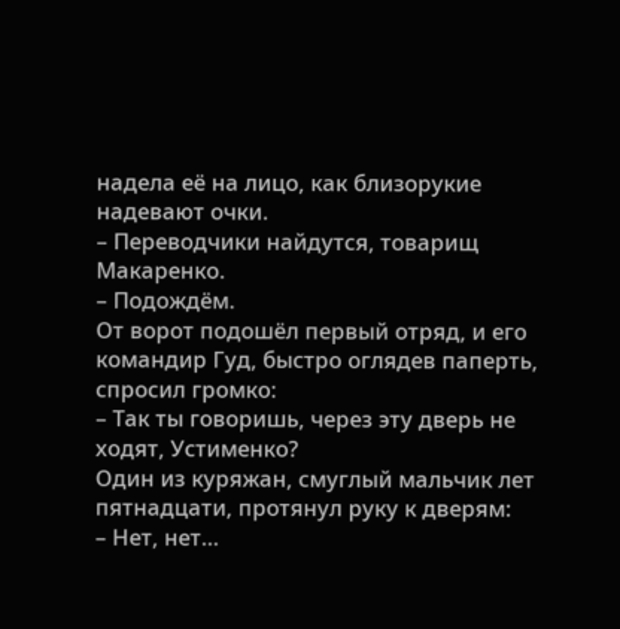надела её на лицо, как близорукие надевают очки.
– Переводчики найдутся, товарищ Макаренко.
– Подождём.
От ворот подошёл первый отряд, и его командир Гуд, быстро оглядев паперть, спросил громко:
– Так ты говоришь, через эту дверь не ходят, Устименко?
Один из куряжан, смуглый мальчик лет пятнадцати, протянул руку к дверям:
– Нет, нет…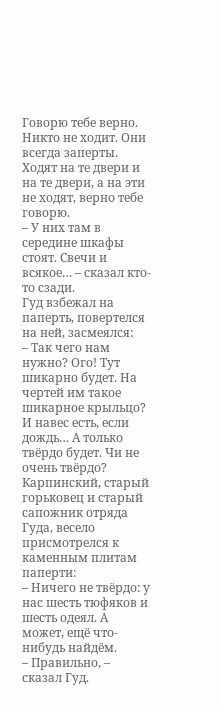Говорю тебе верно. Никто не ходит. Они всегда заперты. Ходят на те двери и на те двери, а на эти не ходят, верно тебе говорю.
– У них там в середине шкафы стоят. Свечи и всякое… – сказал кто-то сзади.
Гуд взбежал на паперть, повертелся на ней, засмеялся:
– Так чего нам нужно? Ого! Тут шикарно будет. На чертей им такое шикарное крыльцо? И навес есть, если дождь… А только твёрдо будет. Чи не очень твёрдо?
Карпинский, старый горьковец и старый сапожник отряда Гуда, весело присмотрелся к каменным плитам паперти:
– Ничего не твёрдо: у нас шесть тюфяков и шесть одеял. А может, ещё что-нибудь найдём.
– Правильно, – сказал Гуд.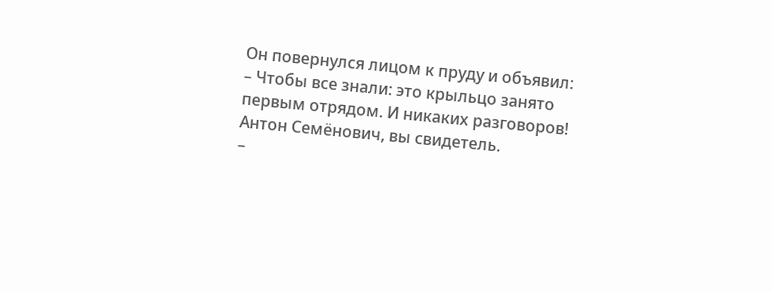Он повернулся лицом к пруду и объявил:
– Чтобы все знали: это крыльцо занято первым отрядом. И никаких разговоров! Антон Семёнович, вы свидетель.
–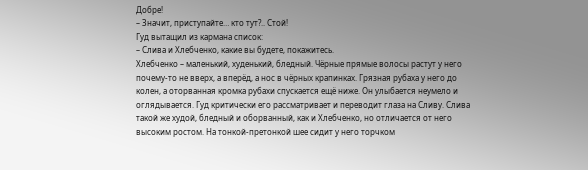Добре!
– Значит, приступайте… кто тут?.. Стой!
Гуд вытащил из кармана список:
– Слива и Хлебченко, какие вы будете, покажитесь.
Хлебченко – маленький, худенький, бледный. Чёрные прямые волосы растут у него почему-то не вверх, а вперёд, а нос в чёрных крапинках. Грязная рубаха у него до колен, а оторванная кромка рубахи спускается ещё ниже. Он улыбается неумело и оглядывается. Гуд критически его рассматривает и переводит глаза на Сливу. Слива такой же худой, бледный и оборванный, как и Хлебченко, но отличается от него высоким ростом. На тонкой-претонкой шее сидит у него торчком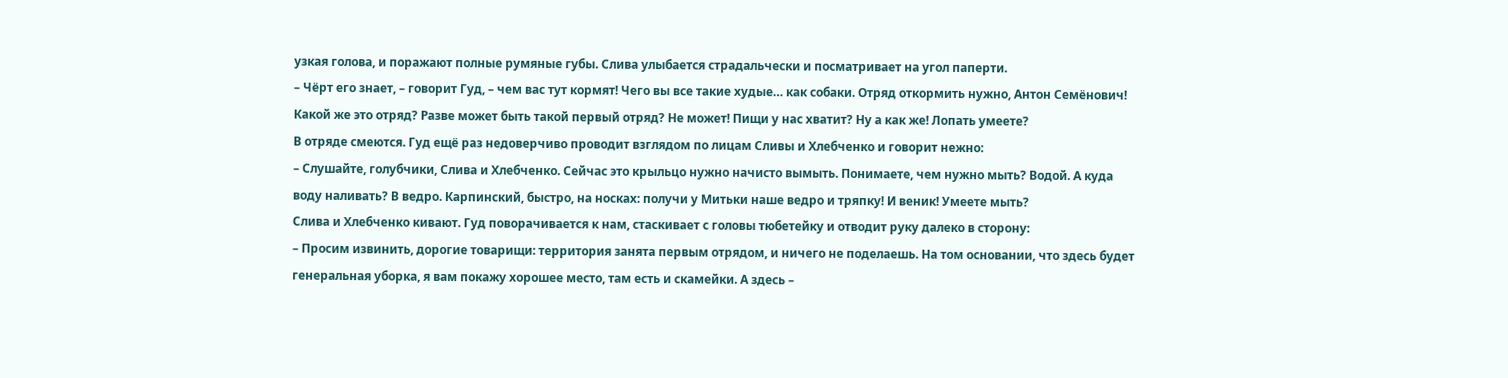узкая голова, и поражают полные румяные губы. Слива улыбается страдальчески и посматривает на угол паперти.
– Чёрт его знает, – говорит Гуд, – чем вас тут кормят! Чего вы все такие худые… как собаки. Отряд откормить нужно, Антон Семёнович! Какой же это отряд? Разве может быть такой первый отряд? Не может! Пищи у нас хватит? Ну а как же! Лопать умеете?
В отряде смеются. Гуд ещё раз недоверчиво проводит взглядом по лицам Сливы и Хлебченко и говорит нежно:
– Слушайте, голубчики, Слива и Хлебченко. Сейчас это крыльцо нужно начисто вымыть. Понимаете, чем нужно мыть? Водой. А куда воду наливать? В ведро. Карпинский, быстро, на носках: получи у Митьки наше ведро и тряпку! И веник! Умеете мыть?
Слива и Хлебченко кивают. Гуд поворачивается к нам, стаскивает с головы тюбетейку и отводит руку далеко в сторону:
– Просим извинить, дорогие товарищи: территория занята первым отрядом, и ничего не поделаешь. На том основании, что здесь будет генеральная уборка, я вам покажу хорошее место, там есть и скамейки. А здесь –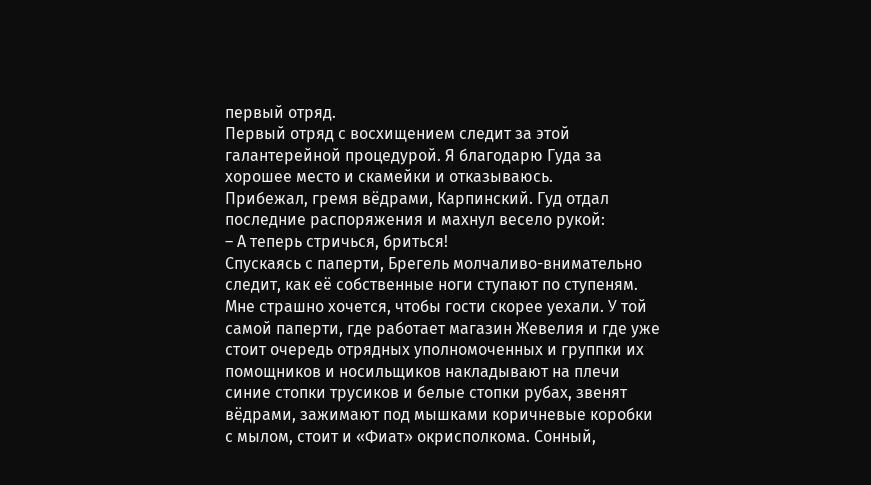первый отряд.
Первый отряд с восхищением следит за этой галантерейной процедурой. Я благодарю Гуда за хорошее место и скамейки и отказываюсь.
Прибежал, гремя вёдрами, Карпинский. Гуд отдал последние распоряжения и махнул весело рукой:
– А теперь стричься, бриться!
Спускаясь с паперти, Брегель молчаливо-внимательно следит, как её собственные ноги ступают по ступеням. Мне страшно хочется, чтобы гости скорее уехали. У той самой паперти, где работает магазин Жевелия и где уже стоит очередь отрядных уполномоченных и группки их помощников и носильщиков накладывают на плечи синие стопки трусиков и белые стопки рубах, звенят вёдрами, зажимают под мышками коричневые коробки с мылом, стоит и «Фиат» окрисполкома. Сонный,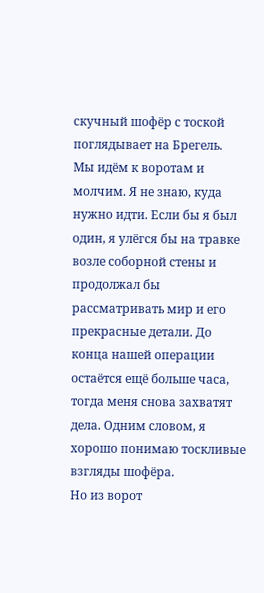скучный шофёр с тоской поглядывает на Брегель.
Мы идём к воротам и молчим. Я не знаю, куда нужно идти. Если бы я был один, я улёгся бы на травке возле соборной стены и продолжал бы рассматривать мир и его прекрасные детали. До конца нашей операции остаётся ещё больше часа, тогда меня снова захватят дела. Одним словом, я хорошо понимаю тоскливые взгляды шофёра.
Но из ворот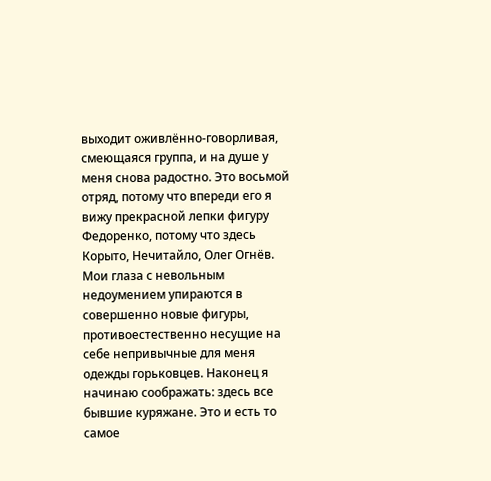выходит оживлённо-говорливая, смеющаяся группа, и на душе у меня снова радостно. Это восьмой отряд, потому что впереди его я вижу прекрасной лепки фигуру Федоренко, потому что здесь Корыто, Нечитайло, Олег Огнёв. Мои глаза с невольным недоумением упираются в совершенно новые фигуры, противоестественно несущие на себе непривычные для меня одежды горьковцев. Наконец я начинаю соображать: здесь все бывшие куряжане. Это и есть то самое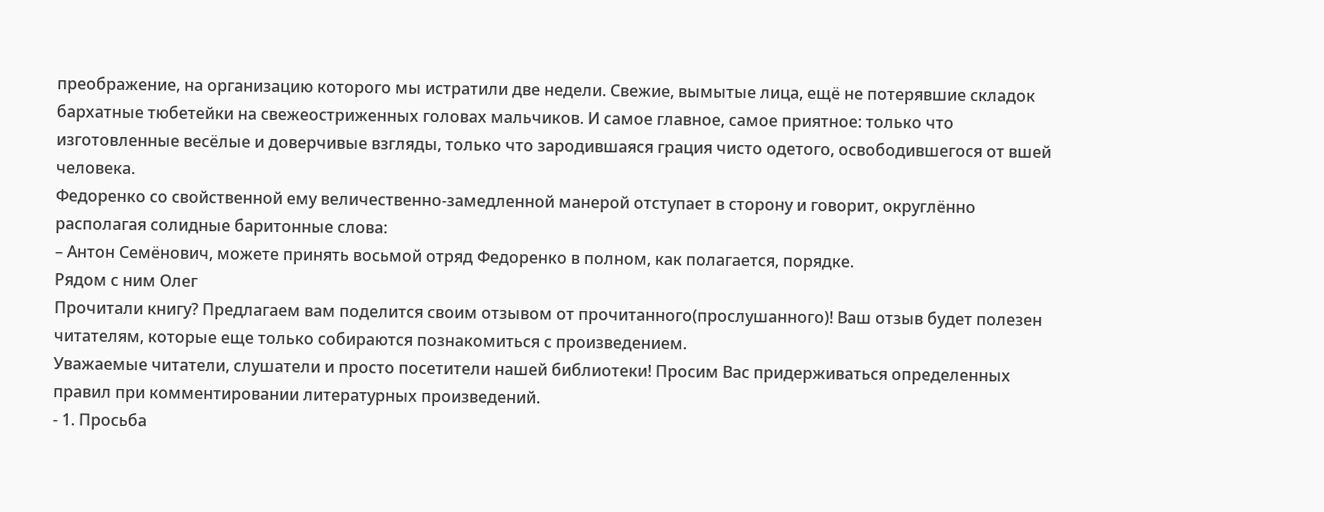преображение, на организацию которого мы истратили две недели. Свежие, вымытые лица, ещё не потерявшие складок бархатные тюбетейки на свежеостриженных головах мальчиков. И самое главное, самое приятное: только что изготовленные весёлые и доверчивые взгляды, только что зародившаяся грация чисто одетого, освободившегося от вшей человека.
Федоренко со свойственной ему величественно-замедленной манерой отступает в сторону и говорит, округлённо располагая солидные баритонные слова:
– Антон Семёнович, можете принять восьмой отряд Федоренко в полном, как полагается, порядке.
Рядом с ним Олег
Прочитали книгу? Предлагаем вам поделится своим отзывом от прочитанного(прослушанного)! Ваш отзыв будет полезен читателям, которые еще только собираются познакомиться с произведением.
Уважаемые читатели, слушатели и просто посетители нашей библиотеки! Просим Вас придерживаться определенных правил при комментировании литературных произведений.
- 1. Просьба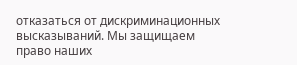отказаться от дискриминационных высказываний. Мы защищаем право наших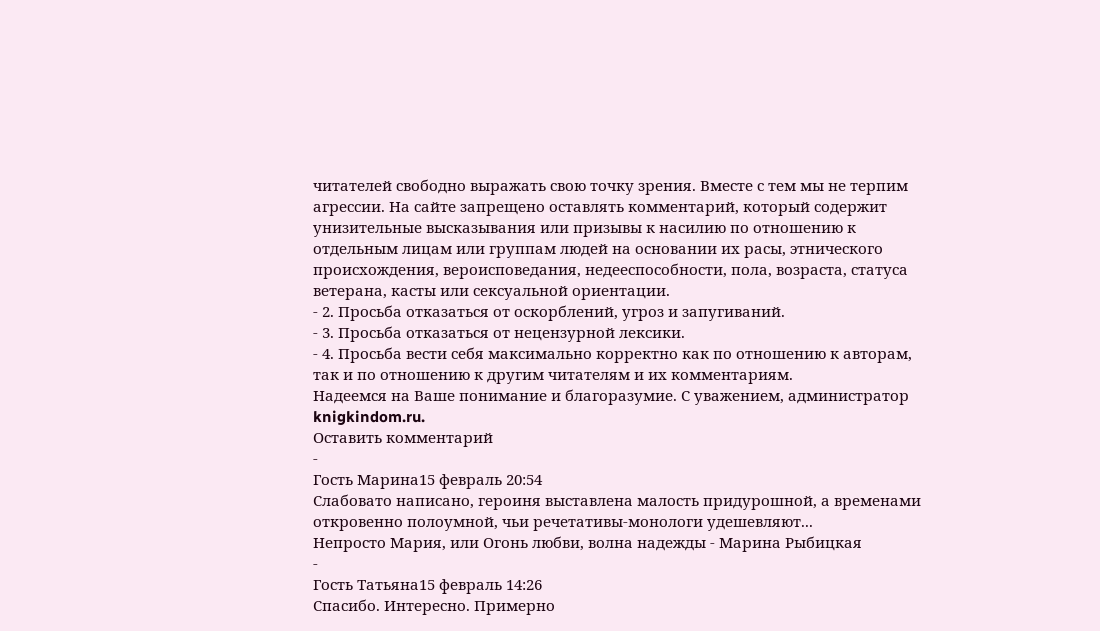читателей свободно выражать свою точку зрения. Вместе с тем мы не терпим агрессии. На сайте запрещено оставлять комментарий, который содержит унизительные высказывания или призывы к насилию по отношению к отдельным лицам или группам людей на основании их расы, этнического происхождения, вероисповедания, недееспособности, пола, возраста, статуса ветерана, касты или сексуальной ориентации.
- 2. Просьба отказаться от оскорблений, угроз и запугиваний.
- 3. Просьба отказаться от нецензурной лексики.
- 4. Просьба вести себя максимально корректно как по отношению к авторам, так и по отношению к другим читателям и их комментариям.
Надеемся на Ваше понимание и благоразумие. С уважением, администратор knigkindom.ru.
Оставить комментарий
-
Гость Марина15 февраль 20:54
Слабовато написано, героиня выставлена малость придурошной, а временами откровенно полоумной, чьи речетативы-монологи удешевляют...
Непросто Мария, или Огонь любви, волна надежды - Марина Рыбицкая
-
Гость Татьяна15 февраль 14:26
Спасибо. Интересно. Примерно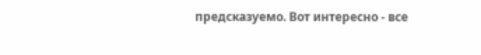предсказуемо. Вот интересно - все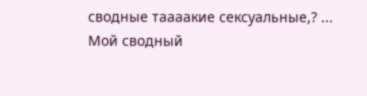сводные таааакие сексуальные,? ...
Мой сводный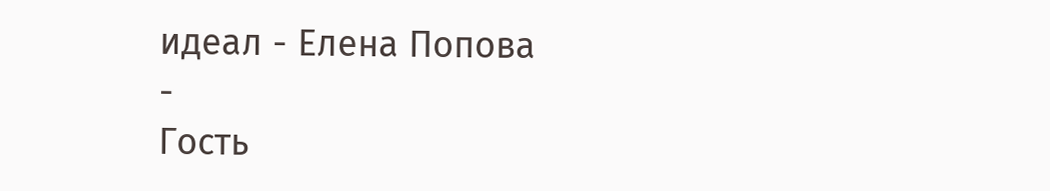идеал - Елена Попова
-
Гость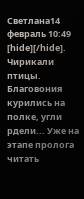Светлана14 февраль 10:49
[hide][/hide]. Чирикали птицы. Благовония курились на полке, угли рдели... Уже на этапе пролога читать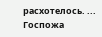расхотелось. ...
Госпожа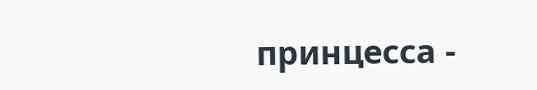принцесса -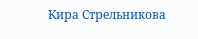Кира Стрельникова